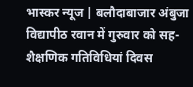भास्कर न्यूज | बलौदाबाजार अंबुजा विद्यापीठ रवान में गुरुवार को सह-शैक्षणिक गतिविधियां दिवस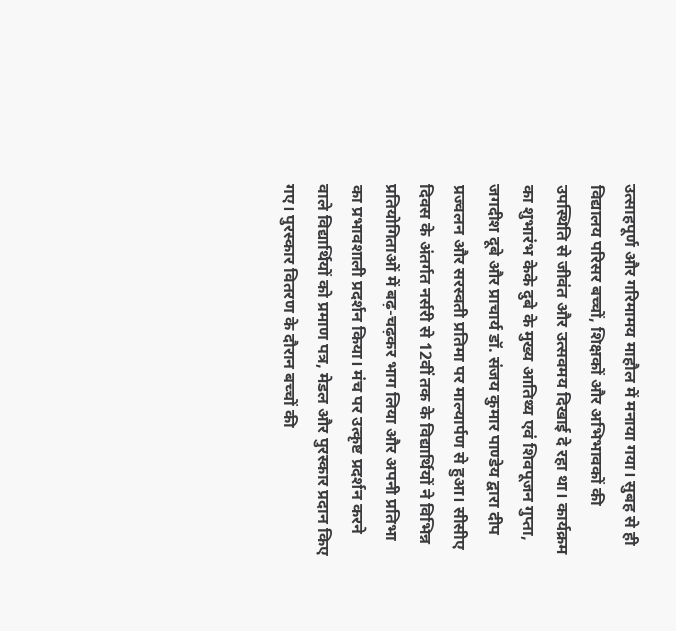उत्साहपूर्ण और गरिमामय माहौल में मनाया गया। सुबह से ही विद्यालय परिसर बच्चों, शिक्षकों और अभिभावकों की उपस्थिति से जीवंत और उत्सवमय दिखाई दे रहा था। कार्यक्रम का शुभारंभ केके दुबे के मुख्य आतिथ्य एवं शिवपूजन गुप्ता, जगदीश दूबे और प्राचार्य डॉ. संजय कुमार पाण्डेय द्वारा दीप प्रज्वलन और सरस्वती प्रतिमा पर माल्यार्पण से हुआ। सीसीए दिवस के अंतर्गत नर्सरी से 12वीं तक के विद्यार्थियों ने विभिन्न प्रतियोगिताओं में बढ़-चढ़कर भाग लिया और अपनी प्रतिभा का प्रभावशाली प्रदर्शन किया। मंच पर उत्कृष्ट प्रदर्शन करने वाले विद्यार्थियों को प्रमाण पत्र, मेडल और पुरस्कार प्रदान किए गए। पुरस्कार वितरण के दौरान बच्चों की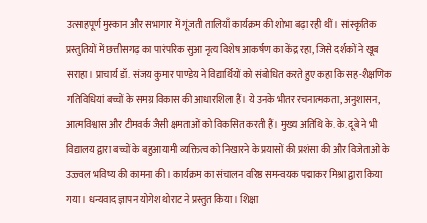उत्साहपूर्ण मुस्कान और सभागार में गूंजती तालियाँ कार्यक्रम की शोभा बढ़ा रही थीं। सांस्कृतिक प्रस्तुतियों में छत्तीसगढ़ का पारंपरिक सुआ नृत्य विशेष आकर्षण का केंद्र रहा, जिसे दर्शकों ने खूब सराहा। प्राचार्य डॉ. संजय कुमार पाण्डेय ने विद्यार्थियों को संबोधित करते हुए कहा कि सह-शैक्षणिक गतिविधियां बच्चों के समग्र विकास की आधारशिला हैं। ये उनके भीतर रचनात्मकता, अनुशासन, आत्मविश्वास और टीमवर्क जैसी क्षमताओं को विकसित करती हैं। मुख्य अतिथि के. के. दूबे ने भी विद्यालय द्वारा बच्चों के बहुआयामी व्यक्तित्व को निखारने के प्रयासों की प्रशंसा की और विजेताओं के उज्ज्वल भविष्य की कामना की। कार्यक्रम का संचालन वरिष्ठ समन्वयक पद्माकर मिश्रा द्वारा किया गया। धन्यवाद ज्ञापन योगेश थोराट ने प्रस्तुत किया। शिक्षा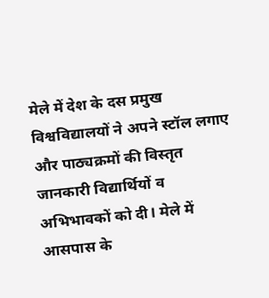मेले में देश के दस प्रमुख विश्वविद्यालयों ने अपने स्टॉल लगाए और पाठ्यक्रमों की विस्तृत जानकारी विद्यार्थियों व अभिभावकों को दी। मेले में आसपास के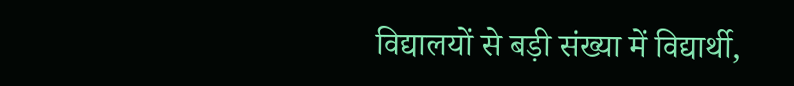विद्यालयों से बड़ी संख्या में विद्यार्थी,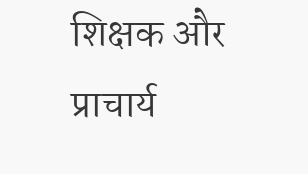शिक्षक और प्राचार्य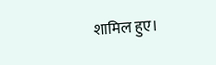शामिल हुए।